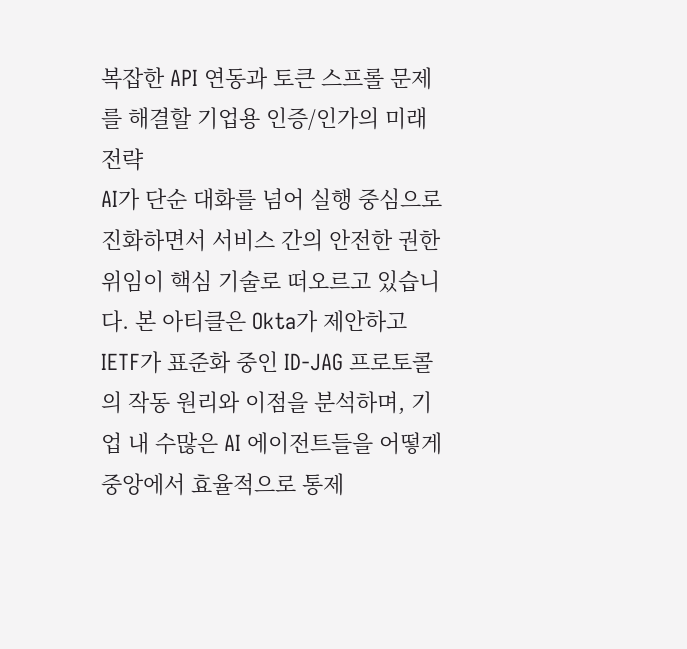복잡한 API 연동과 토큰 스프롤 문제를 해결할 기업용 인증/인가의 미래 전략
AI가 단순 대화를 넘어 실행 중심으로 진화하면서 서비스 간의 안전한 권한 위임이 핵심 기술로 떠오르고 있습니다. 본 아티클은 Okta가 제안하고 IETF가 표준화 중인 ID-JAG 프로토콜의 작동 원리와 이점을 분석하며, 기업 내 수많은 AI 에이전트들을 어떻게 중앙에서 효율적으로 통제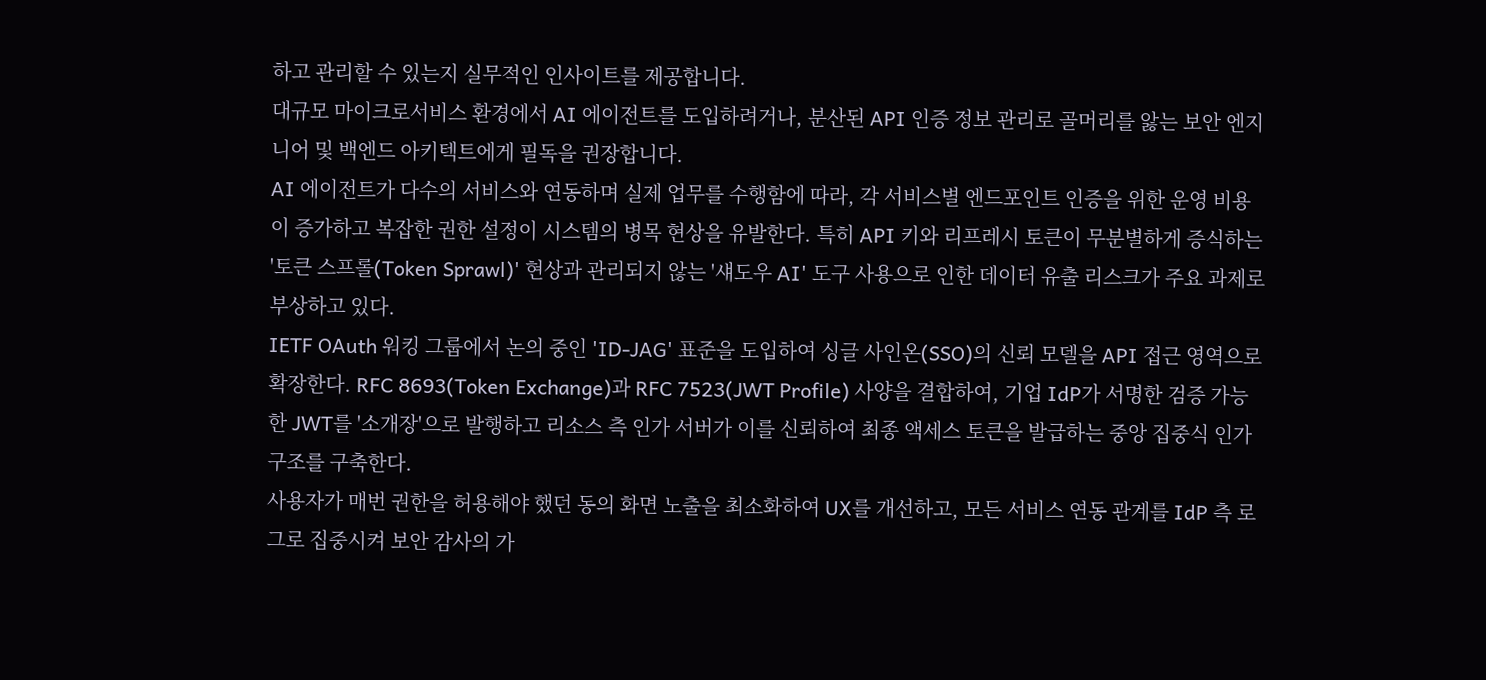하고 관리할 수 있는지 실무적인 인사이트를 제공합니다.
대규모 마이크로서비스 환경에서 AI 에이전트를 도입하려거나, 분산된 API 인증 정보 관리로 골머리를 앓는 보안 엔지니어 및 백엔드 아키텍트에게 필독을 권장합니다.
AI 에이전트가 다수의 서비스와 연동하며 실제 업무를 수행함에 따라, 각 서비스별 엔드포인트 인증을 위한 운영 비용이 증가하고 복잡한 권한 설정이 시스템의 병목 현상을 유발한다. 특히 API 키와 리프레시 토큰이 무분별하게 증식하는 '토큰 스프롤(Token Sprawl)' 현상과 관리되지 않는 '섀도우 AI' 도구 사용으로 인한 데이터 유출 리스크가 주요 과제로 부상하고 있다.
IETF OAuth 워킹 그룹에서 논의 중인 'ID-JAG' 표준을 도입하여 싱글 사인온(SSO)의 신뢰 모델을 API 접근 영역으로 확장한다. RFC 8693(Token Exchange)과 RFC 7523(JWT Profile) 사양을 결합하여, 기업 IdP가 서명한 검증 가능한 JWT를 '소개장'으로 발행하고 리소스 측 인가 서버가 이를 신뢰하여 최종 액세스 토큰을 발급하는 중앙 집중식 인가 구조를 구축한다.
사용자가 매번 권한을 허용해야 했던 동의 화면 노출을 최소화하여 UX를 개선하고, 모든 서비스 연동 관계를 IdP 측 로그로 집중시켜 보안 감사의 가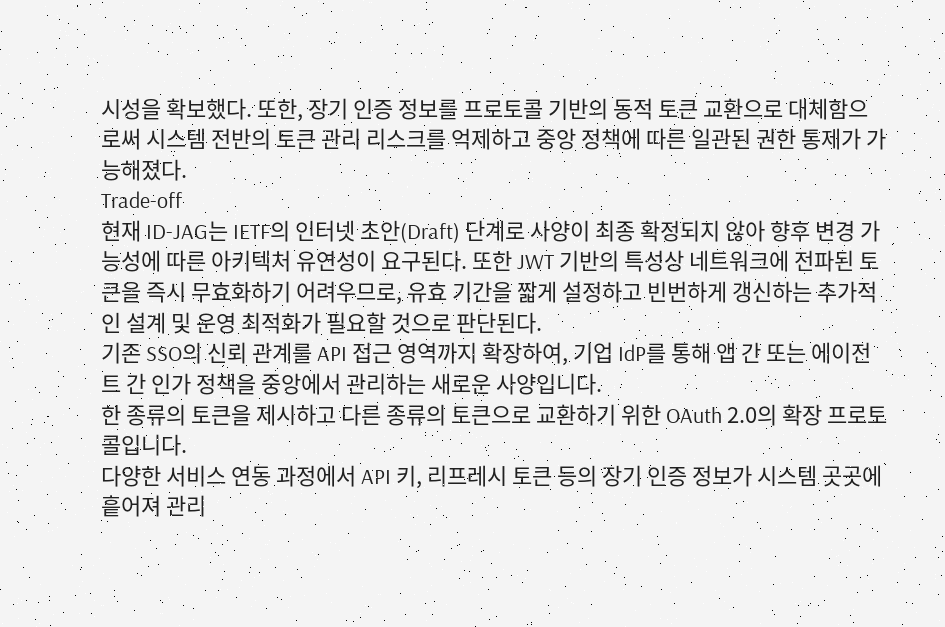시성을 확보했다. 또한, 장기 인증 정보를 프로토콜 기반의 동적 토큰 교환으로 대체함으로써 시스템 전반의 토큰 관리 리스크를 억제하고 중앙 정책에 따른 일관된 권한 통제가 가능해졌다.
Trade-off
현재 ID-JAG는 IETF의 인터넷 초안(Draft) 단계로 사양이 최종 확정되지 않아 향후 변경 가능성에 따른 아키텍처 유연성이 요구된다. 또한 JWT 기반의 특성상 네트워크에 전파된 토큰을 즉시 무효화하기 어려우므로, 유효 기간을 짧게 설정하고 빈번하게 갱신하는 추가적인 설계 및 운영 최적화가 필요할 것으로 판단된다.
기존 SSO의 신뢰 관계를 API 접근 영역까지 확장하여, 기업 IdP를 통해 앱 간 또는 에이전트 간 인가 정책을 중앙에서 관리하는 새로운 사양입니다.
한 종류의 토큰을 제시하고 다른 종류의 토큰으로 교환하기 위한 OAuth 2.0의 확장 프로토콜입니다.
다양한 서비스 연동 과정에서 API 키, 리프레시 토큰 등의 장기 인증 정보가 시스템 곳곳에 흩어져 관리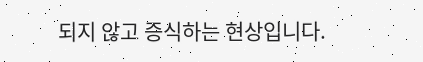되지 않고 증식하는 현상입니다.